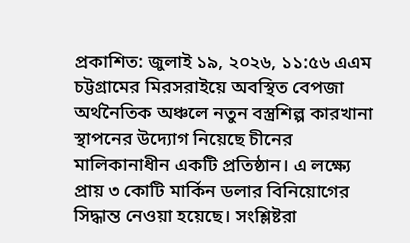প্রকাশিত: জুলাই ১৯, ২০২৬, ১১:৫৬ এএম
চট্টগ্রামের মিরসরাইয়ে অবস্থিত বেপজা অর্থনৈতিক অঞ্চলে নতুন বস্ত্রশিল্প কারখানা স্থাপনের উদ্যোগ নিয়েছে চীনের মালিকানাধীন একটি প্রতিষ্ঠান। এ লক্ষ্যে প্রায় ৩ কোটি মার্কিন ডলার বিনিয়োগের সিদ্ধান্ত নেওয়া হয়েছে। সংশ্লিষ্টরা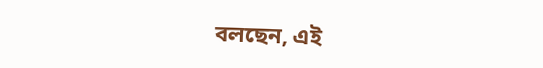বলছেন, এই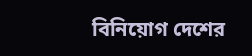বিনিয়োগ দেশের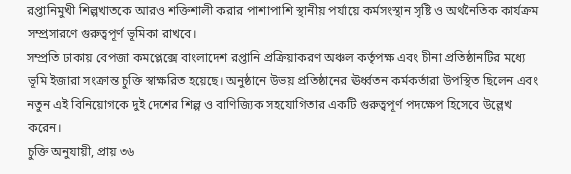রপ্তানিমুখী শিল্পখাতকে আরও শক্তিশালী করার পাশাপাশি স্থানীয় পর্যায়ে কর্মসংস্থান সৃষ্টি ও অর্থনৈতিক কার্যক্রম সম্প্রসারণে গুরুত্বপূর্ণ ভূমিকা রাখবে।
সম্প্রতি ঢাকায় বেপজা কমপ্লেক্সে বাংলাদেশ রপ্তানি প্রক্রিয়াকরণ অঞ্চল কর্তৃপক্ষ এবং চীনা প্রতিষ্ঠানটির মধ্যে ভূমি ইজারা সংক্রান্ত চুক্তি স্বাক্ষরিত হয়েছে। অনুষ্ঠানে উভয় প্রতিষ্ঠানের ঊর্ধ্বতন কর্মকর্তারা উপস্থিত ছিলেন এবং নতুন এই বিনিয়োগকে দুই দেশের শিল্প ও বাণিজ্যিক সহযোগিতার একটি গুরুত্বপূর্ণ পদক্ষেপ হিসেবে উল্লেখ করেন।
চুক্তি অনুযায়ী, প্রায় ৩৬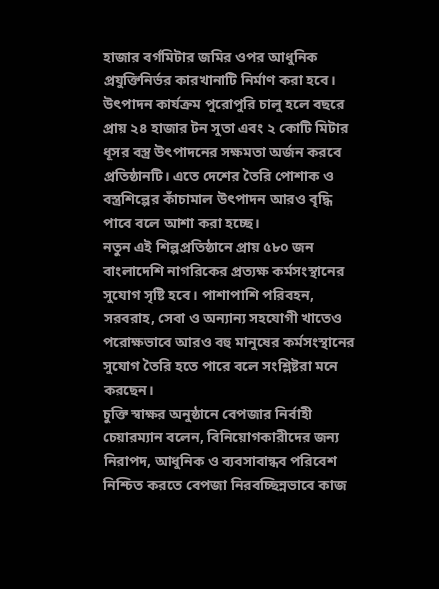হাজার বর্গমিটার জমির ওপর আধুনিক প্রযুক্তিনির্ভর কারখানাটি নির্মাণ করা হবে। উৎপাদন কার্যক্রম পুরোপুরি চালু হলে বছরে প্রায় ২৪ হাজার টন সুতা এবং ২ কোটি মিটার ধূসর বস্ত্র উৎপাদনের সক্ষমতা অর্জন করবে প্রতিষ্ঠানটি। এতে দেশের তৈরি পোশাক ও বস্ত্রশিল্পের কাঁচামাল উৎপাদন আরও বৃদ্ধি পাবে বলে আশা করা হচ্ছে।
নতুন এই শিল্পপ্রতিষ্ঠানে প্রায় ৫৮০ জন বাংলাদেশি নাগরিকের প্রত্যক্ষ কর্মসংস্থানের সুযোগ সৃষ্টি হবে। পাশাপাশি পরিবহন, সরবরাহ, সেবা ও অন্যান্য সহযোগী খাতেও পরোক্ষভাবে আরও বহু মানুষের কর্মসংস্থানের সুযোগ তৈরি হতে পারে বলে সংশ্লিষ্টরা মনে করছেন।
চুক্তি স্বাক্ষর অনুষ্ঠানে বেপজার নির্বাহী চেয়ারম্যান বলেন, বিনিয়োগকারীদের জন্য নিরাপদ, আধুনিক ও ব্যবসাবান্ধব পরিবেশ নিশ্চিত করতে বেপজা নিরবচ্ছিন্নভাবে কাজ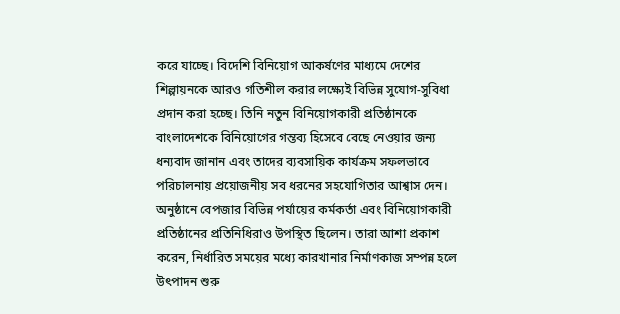করে যাচ্ছে। বিদেশি বিনিয়োগ আকর্ষণের মাধ্যমে দেশের শিল্পায়নকে আরও গতিশীল করার লক্ষ্যেই বিভিন্ন সুযোগ-সুবিধা প্রদান করা হচ্ছে। তিনি নতুন বিনিয়োগকারী প্রতিষ্ঠানকে বাংলাদেশকে বিনিয়োগের গন্তব্য হিসেবে বেছে নেওয়ার জন্য ধন্যবাদ জানান এবং তাদের ব্যবসায়িক কার্যক্রম সফলভাবে পরিচালনায় প্রয়োজনীয় সব ধরনের সহযোগিতার আশ্বাস দেন।
অনুষ্ঠানে বেপজার বিভিন্ন পর্যায়ের কর্মকর্তা এবং বিনিয়োগকারী প্রতিষ্ঠানের প্রতিনিধিরাও উপস্থিত ছিলেন। তারা আশা প্রকাশ করেন, নির্ধারিত সময়ের মধ্যে কারখানার নির্মাণকাজ সম্পন্ন হলে উৎপাদন শুরু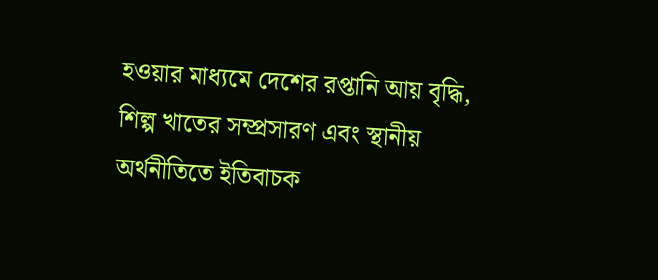হওয়ার মাধ্যমে দেশের রপ্তানি আয় বৃদ্ধি, শিল্প খাতের সম্প্রসারণ এবং স্থানীয় অর্থনীতিতে ইতিবাচক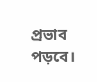প্রভাব পড়বে।